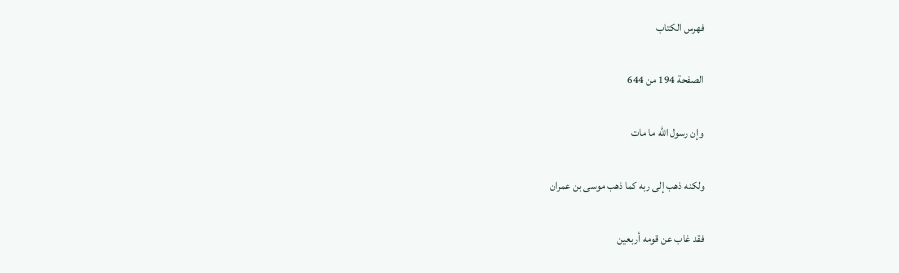فهرس الكتاب

الصفحة 194 من 644

وإن رسول الله ما مات

ولكنه ذهب إلى ربه كما ذهب موسى بن عمران

فقد غاب عن قومه أربعين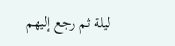ليلة ثم رجع إليهم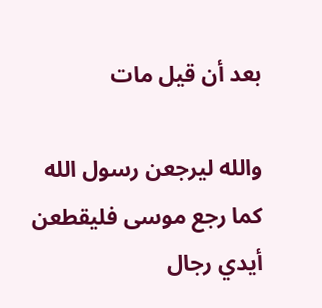بعد أن قيل مات

والله ليرجعن رسول الله كما رجع موسى فليقطعن أيدي رجال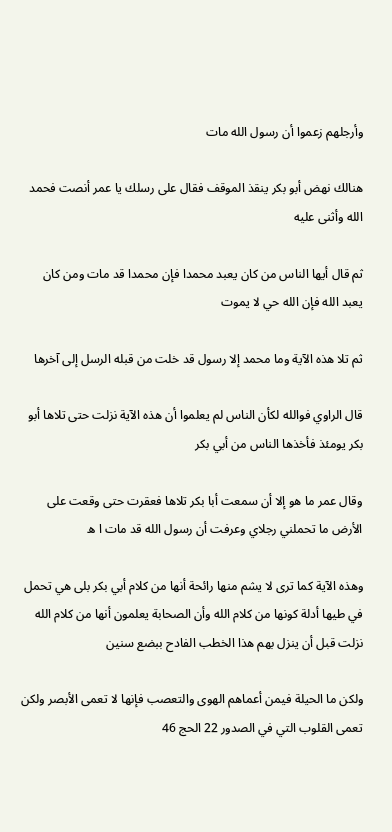وأرجلهم زعموا أن رسول الله مات

هنالك نهض أبو بكر ينقذ الموقف فقال على رسلك يا عمر أنصت فحمد الله وأثنى عليه

ثم قال أيها الناس من كان يعبد محمدا فإن محمدا قد مات ومن كان يعبد الله فإن الله حي لا يموت

ثم تلا هذه الآية وما محمد إلا رسول قد خلت من قبله الرسل إلى آخرها

قال الراوي فوالله لكأن الناس لم يعلموا أن هذه الآية نزلت حتى تلاها أبو بكر يومئذ فأخذها الناس من أبي بكر

وقال عمر ما هو إلا أن سمعت أبا بكر تلاها فعقرت حتى وقعت على الأرض ما تحملني رجلاي وعرفت أن رسول الله قد مات ا ه

وهذه الآية كما ترى لا يشم منها رائحة أنها من كلام أبي بكر بلى هي تحمل في طيها أدلة كونها من كلام الله وأن الصحابة يعلمون أنها من كلام الله نزلت قبل أن ينزل بهم هذا الخطب الفادح ببضع سنين

ولكن ما الحيلة فيمن أعماهم الهوى والتعصب فإنها لا تعمى الأبصر ولكن تعمى القلوب التي في الصدور 22 الحج 46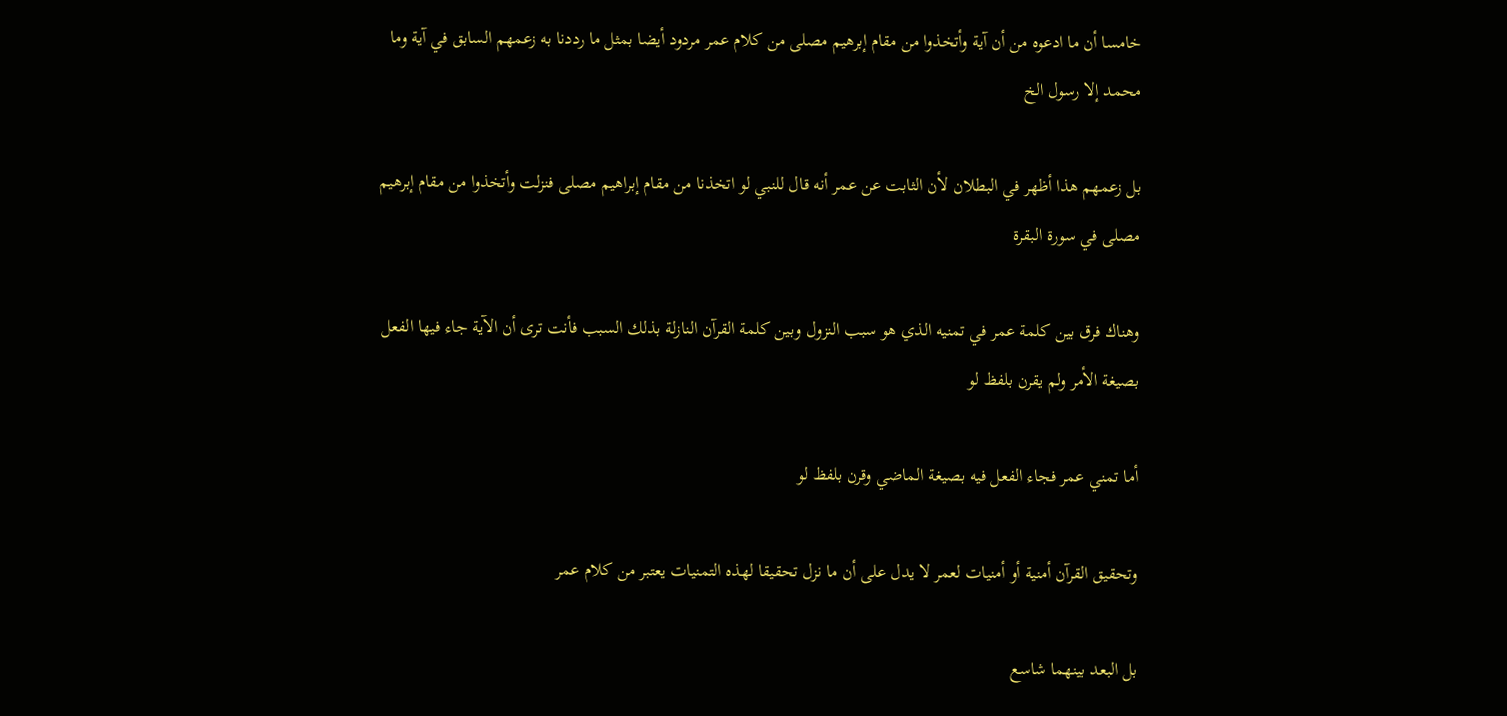خامسا أن ما ادعوه من أن آية وأتخذوا من مقام إبرهيم مصلى من كلام عمر مردود أيضا بمثل ما رددنا به زعمهم السابق في آية وما محمد إلا رسول الخ

بل زعمهم هذا أظهر في البطلان لأن الثابت عن عمر أنه قال للنبي لو اتخذنا من مقام إبراهيم مصلى فنزلت وأتخذوا من مقام إبرهيم مصلى في سورة البقرة

وهناك فرق بين كلمة عمر في تمنيه الذي هو سبب النزول وبين كلمة القرآن النازلة بذلك السبب فأنت ترى أن الآية جاء فيها الفعل بصيغة الأمر ولم يقرن بلفظ لو

أما تمني عمر فجاء الفعل فيه بصيغة الماضي وقرن بلفظ لو

وتحقيق القرآن أمنية أو أمنيات لعمر لا يدل على أن ما نزل تحقيقا لهذه التمنيات يعتبر من كلام عمر

بل البعد بينهما شاسع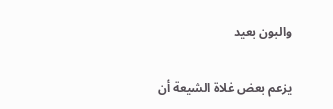والبون بعيد

يزعم بعض غلاة الشيعة أن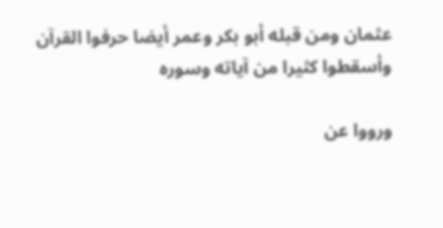عثمان ومن قبله أبو بكر وعمر أيضا حرفوا القرآن وأسقطوا كثيرا من آياته وسوره

ورووا عن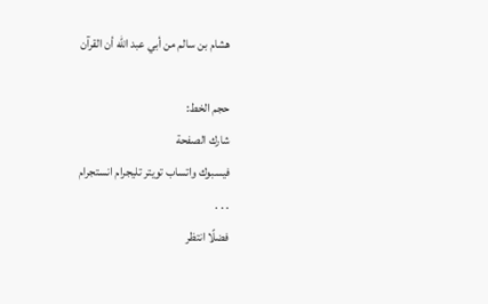هشام بن سالم من أبي عبد الله أن القرآن

حجم الخط:
شارك الصفحة
فيسبوك واتساب تويتر تليجرام انستجرام
. . .
فضلًا انتظر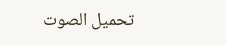تحميل الصوت